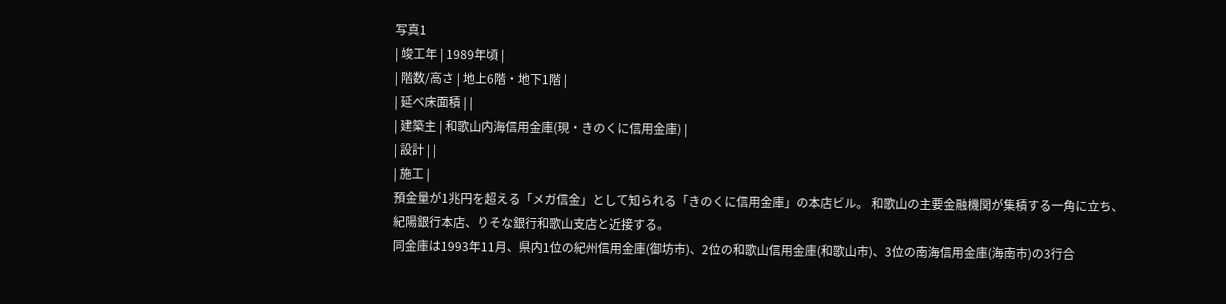写真1
| 竣工年 | 1989年頃 |
| 階数/高さ | 地上6階・地下1階 |
| 延べ床面積 | |
| 建築主 | 和歌山内海信用金庫(現・きのくに信用金庫) |
| 設計 | |
| 施工 |
預金量が1兆円を超える「メガ信金」として知られる「きのくに信用金庫」の本店ビル。 和歌山の主要金融機関が集積する一角に立ち、紀陽銀行本店、りそな銀行和歌山支店と近接する。
同金庫は1993年11月、県内1位の紀州信用金庫(御坊市)、2位の和歌山信用金庫(和歌山市)、3位の南海信用金庫(海南市)の3行合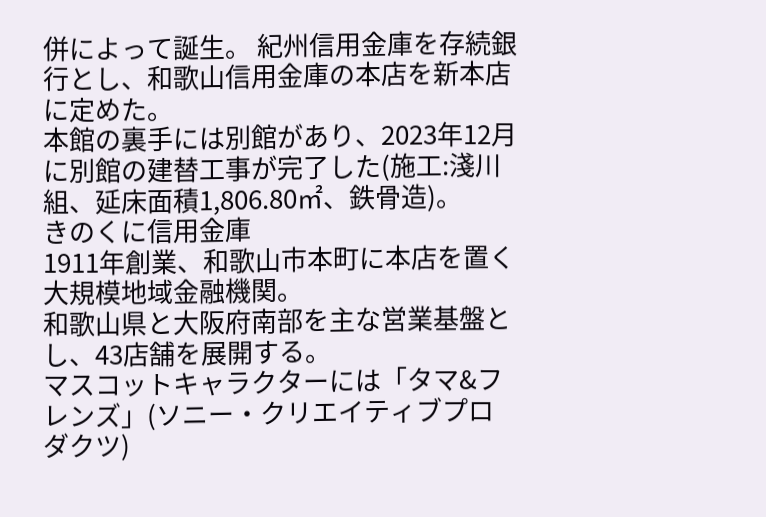併によって誕生。 紀州信用金庫を存続銀行とし、和歌山信用金庫の本店を新本店に定めた。
本館の裏手には別館があり、2023年12月に別館の建替工事が完了した(施工:淺川組、延床面積1,806.80㎡、鉄骨造)。
きのくに信用金庫
1911年創業、和歌山市本町に本店を置く大規模地域金融機関。
和歌山県と大阪府南部を主な営業基盤とし、43店舗を展開する。
マスコットキャラクターには「タマ&フレンズ」(ソニー・クリエイティブプロダクツ)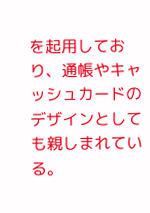を起用しており、通帳やキャッシュカードのデザインとしても親しまれている。